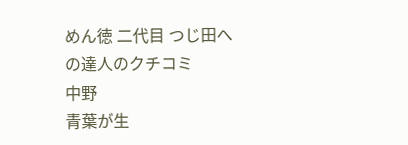めん徳 二代目 つじ田への達人のクチコミ
中野
青葉が生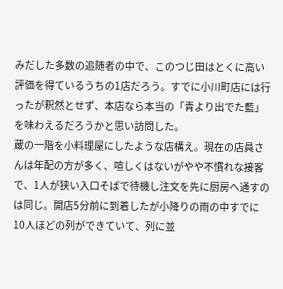みだした多数の追随者の中で、このつじ田はとくに高い評価を得ているうちの1店だろう。すでに小川町店には行ったが釈然とせず、本店なら本当の「青より出でた藍」を味わえるだろうかと思い訪問した。
蔵の一階を小料理屋にしたような店構え。現在の店員さんは年配の方が多く、喧しくはないがやや不慣れな接客で、1人が狭い入口そばで待機し注文を先に厨房へ通すのは同じ。開店5分前に到着したが小降りの雨の中すでに10人ほどの列ができていて、列に並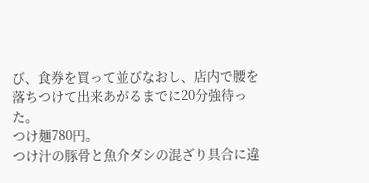び、食券を買って並びなおし、店内で腰を落ちつけて出来あがるまでに20分強待った。
つけ麺780円。
つけ汁の豚骨と魚介ダシの混ざり具合に違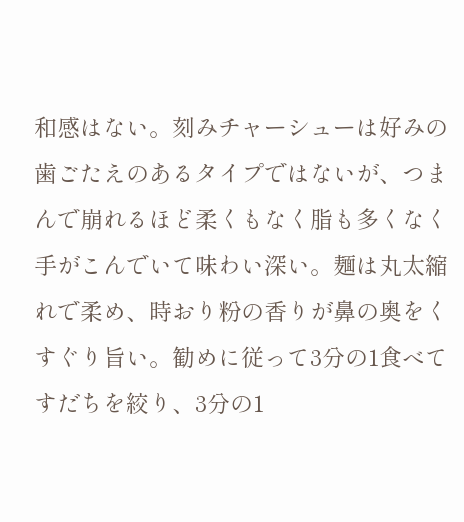和感はない。刻みチャーシューは好みの歯ごたえのあるタイプではないが、つまんで崩れるほど柔くもなく脂も多くなく手がこんでいて味わい深い。麺は丸太縮れで柔め、時おり粉の香りが鼻の奥をくすぐり旨い。勧めに従って3分の1食べてすだちを絞り、3分の1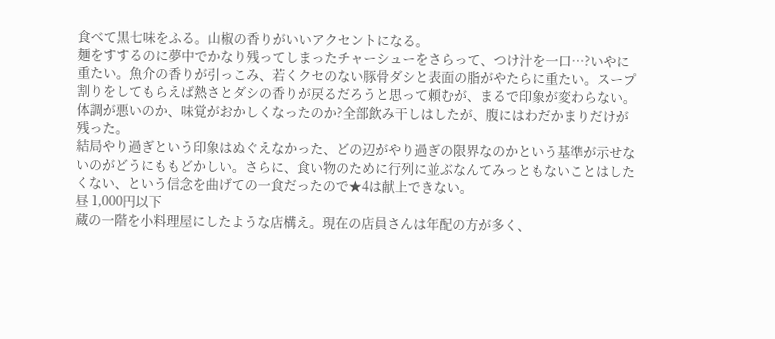食べて黒七味をふる。山椒の香りがいいアクセントになる。
麺をすするのに夢中でかなり残ってしまったチャーシューをさらって、つけ汁を一口…?いやに重たい。魚介の香りが引っこみ、若くクセのない豚骨ダシと表面の脂がやたらに重たい。スープ割りをしてもらえば熱さとダシの香りが戻るだろうと思って頼むが、まるで印象が変わらない。体調が悪いのか、味覚がおかしくなったのか?全部飲み干しはしたが、腹にはわだかまりだけが残った。
結局やり過ぎという印象はぬぐえなかった、どの辺がやり過ぎの限界なのかという基準が示せないのがどうにももどかしい。さらに、食い物のために行列に並ぶなんてみっともないことはしたくない、という信念を曲げての一食だったので★4は献上できない。
昼 1,000円以下
蔵の一階を小料理屋にしたような店構え。現在の店員さんは年配の方が多く、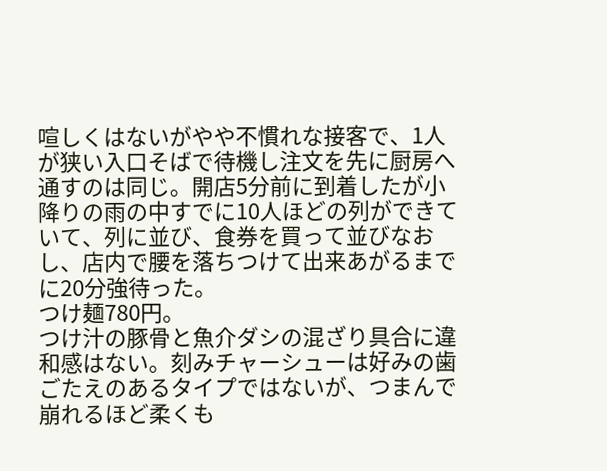喧しくはないがやや不慣れな接客で、1人が狭い入口そばで待機し注文を先に厨房へ通すのは同じ。開店5分前に到着したが小降りの雨の中すでに10人ほどの列ができていて、列に並び、食券を買って並びなおし、店内で腰を落ちつけて出来あがるまでに20分強待った。
つけ麺780円。
つけ汁の豚骨と魚介ダシの混ざり具合に違和感はない。刻みチャーシューは好みの歯ごたえのあるタイプではないが、つまんで崩れるほど柔くも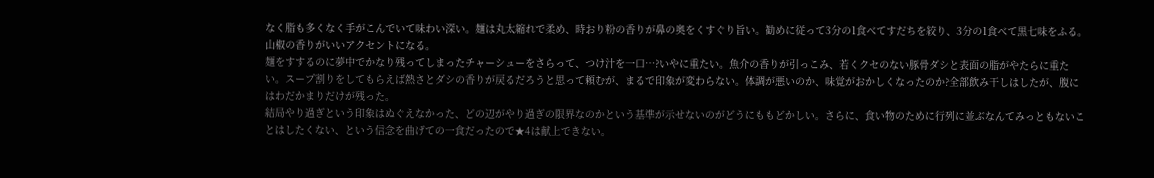なく脂も多くなく手がこんでいて味わい深い。麺は丸太縮れで柔め、時おり粉の香りが鼻の奥をくすぐり旨い。勧めに従って3分の1食べてすだちを絞り、3分の1食べて黒七味をふる。山椒の香りがいいアクセントになる。
麺をすするのに夢中でかなり残ってしまったチャーシューをさらって、つけ汁を一口…?いやに重たい。魚介の香りが引っこみ、若くクセのない豚骨ダシと表面の脂がやたらに重たい。スープ割りをしてもらえば熱さとダシの香りが戻るだろうと思って頼むが、まるで印象が変わらない。体調が悪いのか、味覚がおかしくなったのか?全部飲み干しはしたが、腹にはわだかまりだけが残った。
結局やり過ぎという印象はぬぐえなかった、どの辺がやり過ぎの限界なのかという基準が示せないのがどうにももどかしい。さらに、食い物のために行列に並ぶなんてみっともないことはしたくない、という信念を曲げての一食だったので★4は献上できない。